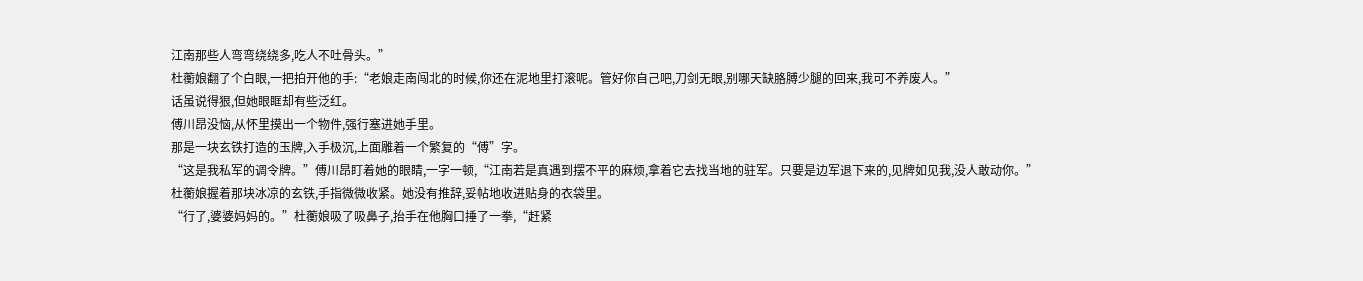江南那些人弯弯绕绕多,吃人不吐骨头。”
杜蘅娘翻了个白眼,一把拍开他的手:“老娘走南闯北的时候,你还在泥地里打滚呢。管好你自己吧,刀剑无眼,别哪天缺胳膊少腿的回来,我可不养废人。”
话虽说得狠,但她眼眶却有些泛红。
傅川昂没恼,从怀里摸出一个物件,强行塞进她手里。
那是一块玄铁打造的玉牌,入手极沉,上面雕着一个繁复的“傅”字。
“这是我私军的调令牌。”傅川昂盯着她的眼睛,一字一顿,“江南若是真遇到摆不平的麻烦,拿着它去找当地的驻军。只要是边军退下来的,见牌如见我,没人敢动你。”
杜蘅娘握着那块冰凉的玄铁,手指微微收紧。她没有推辞,妥帖地收进贴身的衣袋里。
“行了,婆婆妈妈的。”杜蘅娘吸了吸鼻子,抬手在他胸口捶了一拳,“赶紧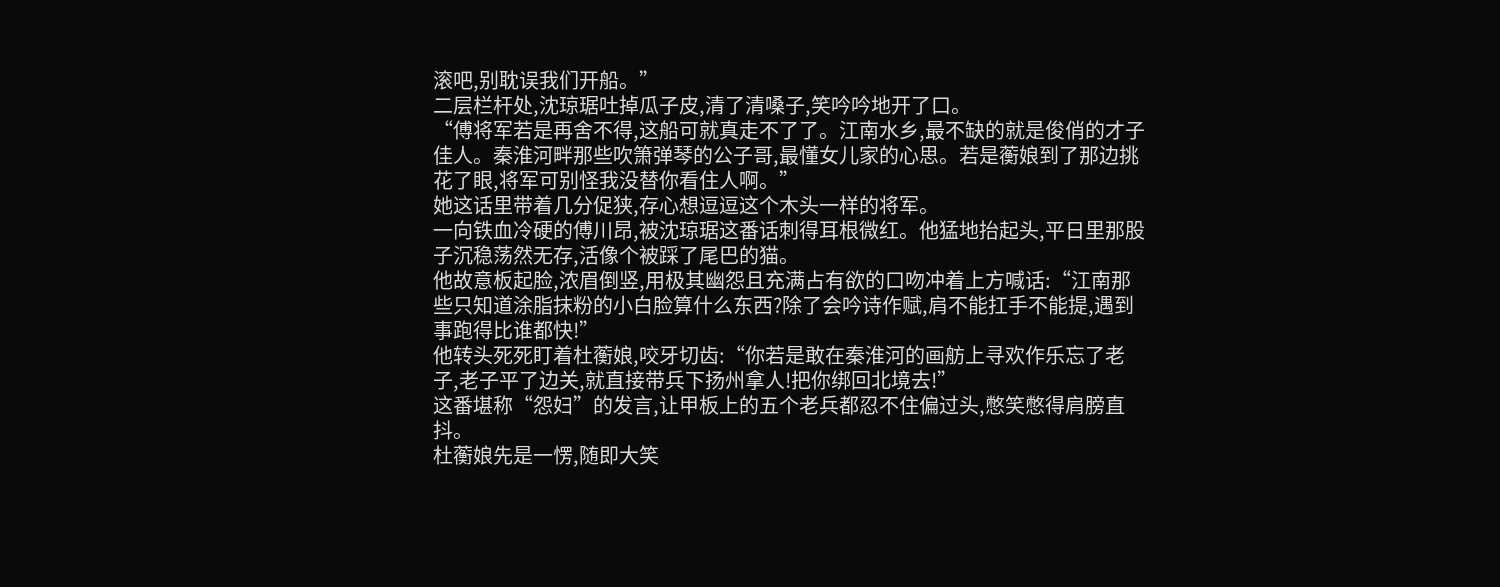滚吧,别耽误我们开船。”
二层栏杆处,沈琼琚吐掉瓜子皮,清了清嗓子,笑吟吟地开了口。
“傅将军若是再舍不得,这船可就真走不了了。江南水乡,最不缺的就是俊俏的才子佳人。秦淮河畔那些吹箫弹琴的公子哥,最懂女儿家的心思。若是蘅娘到了那边挑花了眼,将军可别怪我没替你看住人啊。”
她这话里带着几分促狭,存心想逗逗这个木头一样的将军。
一向铁血冷硬的傅川昂,被沈琼琚这番话刺得耳根微红。他猛地抬起头,平日里那股子沉稳荡然无存,活像个被踩了尾巴的猫。
他故意板起脸,浓眉倒竖,用极其幽怨且充满占有欲的口吻冲着上方喊话:“江南那些只知道涂脂抹粉的小白脸算什么东西?除了会吟诗作赋,肩不能扛手不能提,遇到事跑得比谁都快!”
他转头死死盯着杜蘅娘,咬牙切齿:“你若是敢在秦淮河的画舫上寻欢作乐忘了老子,老子平了边关,就直接带兵下扬州拿人!把你绑回北境去!”
这番堪称“怨妇”的发言,让甲板上的五个老兵都忍不住偏过头,憋笑憋得肩膀直抖。
杜蘅娘先是一愣,随即大笑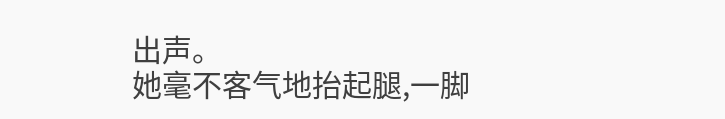出声。
她毫不客气地抬起腿,一脚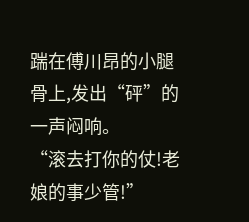踹在傅川昂的小腿骨上,发出“砰”的一声闷响。
“滚去打你的仗!老娘的事少管!”